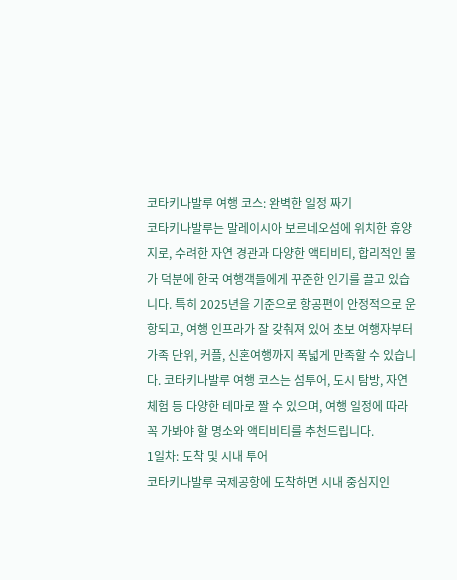코타키나발루 여행 코스: 완벽한 일정 짜기
코타키나발루는 말레이시아 보르네오섬에 위치한 휴양지로, 수려한 자연 경관과 다양한 액티비티, 합리적인 물가 덕분에 한국 여행객들에게 꾸준한 인기를 끌고 있습니다. 특히 2025년을 기준으로 항공편이 안정적으로 운항되고, 여행 인프라가 잘 갖춰져 있어 초보 여행자부터 가족 단위, 커플, 신혼여행까지 폭넓게 만족할 수 있습니다. 코타키나발루 여행 코스는 섬투어, 도시 탐방, 자연 체험 등 다양한 테마로 짤 수 있으며, 여행 일정에 따라 꼭 가봐야 할 명소와 액티비티를 추천드립니다.
1일차: 도착 및 시내 투어
코타키나발루 국제공항에 도착하면 시내 중심지인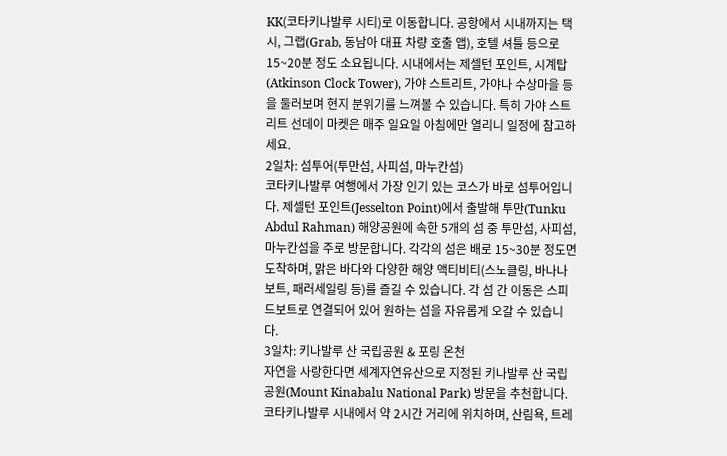KK(코타키나발루 시티)로 이동합니다. 공항에서 시내까지는 택시, 그랩(Grab, 동남아 대표 차량 호출 앱), 호텔 셔틀 등으로 15~20분 정도 소요됩니다. 시내에서는 제셀턴 포인트, 시계탑(Atkinson Clock Tower), 가야 스트리트, 가야나 수상마을 등을 둘러보며 현지 분위기를 느껴볼 수 있습니다. 특히 가야 스트리트 선데이 마켓은 매주 일요일 아침에만 열리니 일정에 참고하세요.
2일차: 섬투어(투만섬, 사피섬, 마누칸섬)
코타키나발루 여행에서 가장 인기 있는 코스가 바로 섬투어입니다. 제셀턴 포인트(Jesselton Point)에서 출발해 투만(Tunku Abdul Rahman) 해양공원에 속한 5개의 섬 중 투만섬, 사피섬, 마누칸섬을 주로 방문합니다. 각각의 섬은 배로 15~30분 정도면 도착하며, 맑은 바다와 다양한 해양 액티비티(스노클링, 바나나보트, 패러세일링 등)를 즐길 수 있습니다. 각 섬 간 이동은 스피드보트로 연결되어 있어 원하는 섬을 자유롭게 오갈 수 있습니다.
3일차: 키나발루 산 국립공원 & 포링 온천
자연을 사랑한다면 세계자연유산으로 지정된 키나발루 산 국립공원(Mount Kinabalu National Park) 방문을 추천합니다. 코타키나발루 시내에서 약 2시간 거리에 위치하며, 산림욕, 트레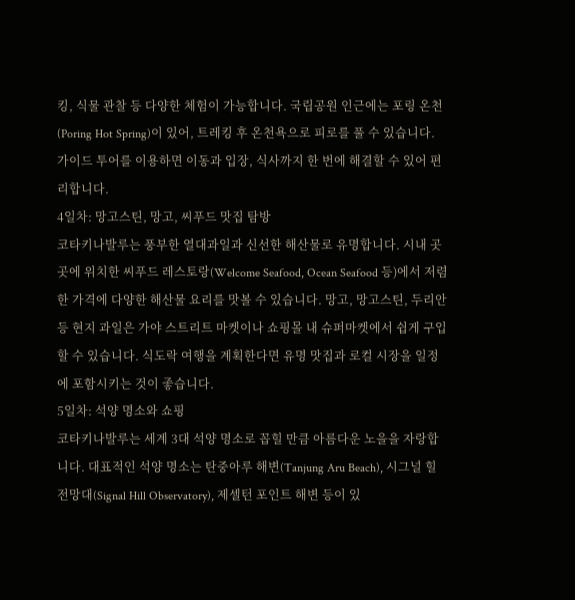킹, 식물 관찰 등 다양한 체험이 가능합니다. 국립공원 인근에는 포링 온천(Poring Hot Spring)이 있어, 트레킹 후 온천욕으로 피로를 풀 수 있습니다. 가이드 투어를 이용하면 이동과 입장, 식사까지 한 번에 해결할 수 있어 편리합니다.
4일차: 망고스틴, 망고, 씨푸드 맛집 탐방
코타키나발루는 풍부한 열대과일과 신선한 해산물로 유명합니다. 시내 곳곳에 위치한 씨푸드 레스토랑(Welcome Seafood, Ocean Seafood 등)에서 저렴한 가격에 다양한 해산물 요리를 맛볼 수 있습니다. 망고, 망고스틴, 두리안 등 현지 과일은 가야 스트리트 마켓이나 쇼핑몰 내 슈퍼마켓에서 쉽게 구입할 수 있습니다. 식도락 여행을 계획한다면 유명 맛집과 로컬 시장을 일정에 포함시키는 것이 좋습니다.
5일차: 석양 명소와 쇼핑
코타키나발루는 세계 3대 석양 명소로 꼽힐 만큼 아름다운 노을을 자랑합니다. 대표적인 석양 명소는 탄중아루 해변(Tanjung Aru Beach), 시그널 힐 전망대(Signal Hill Observatory), 제셀턴 포인트 해변 등이 있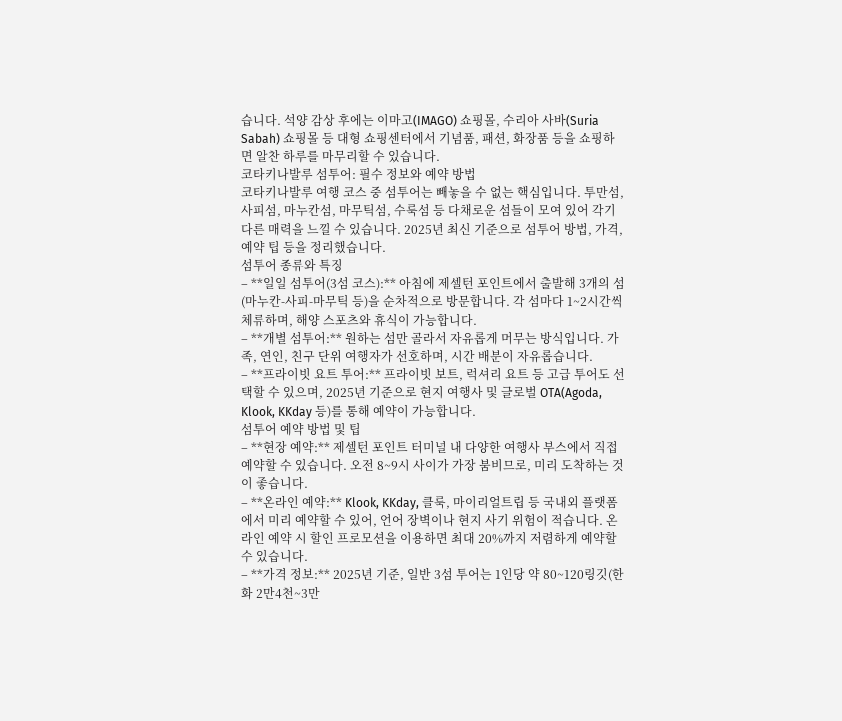습니다. 석양 감상 후에는 이마고(IMAGO) 쇼핑몰, 수리아 사바(Suria Sabah) 쇼핑몰 등 대형 쇼핑센터에서 기념품, 패션, 화장품 등을 쇼핑하면 알찬 하루를 마무리할 수 있습니다.
코타키나발루 섬투어: 필수 정보와 예약 방법
코타키나발루 여행 코스 중 섬투어는 빼놓을 수 없는 핵심입니다. 투만섬, 사피섬, 마누칸섬, 마무틱섬, 수룩섬 등 다채로운 섬들이 모여 있어 각기 다른 매력을 느낄 수 있습니다. 2025년 최신 기준으로 섬투어 방법, 가격, 예약 팁 등을 정리했습니다.
섬투어 종류와 특징
– **일일 섬투어(3섬 코스):** 아침에 제셀턴 포인트에서 출발해 3개의 섬(마누칸-사피-마무틱 등)을 순차적으로 방문합니다. 각 섬마다 1~2시간씩 체류하며, 해양 스포츠와 휴식이 가능합니다.
– **개별 섬투어:** 원하는 섬만 골라서 자유롭게 머무는 방식입니다. 가족, 연인, 친구 단위 여행자가 선호하며, 시간 배분이 자유롭습니다.
– **프라이빗 요트 투어:** 프라이빗 보트, 럭셔리 요트 등 고급 투어도 선택할 수 있으며, 2025년 기준으로 현지 여행사 및 글로벌 OTA(Agoda, Klook, KKday 등)를 통해 예약이 가능합니다.
섬투어 예약 방법 및 팁
– **현장 예약:** 제셀턴 포인트 터미널 내 다양한 여행사 부스에서 직접 예약할 수 있습니다. 오전 8~9시 사이가 가장 붐비므로, 미리 도착하는 것이 좋습니다.
– **온라인 예약:** Klook, KKday, 클룩, 마이리얼트립 등 국내외 플랫폼에서 미리 예약할 수 있어, 언어 장벽이나 현지 사기 위험이 적습니다. 온라인 예약 시 할인 프로모션을 이용하면 최대 20%까지 저렴하게 예약할 수 있습니다.
– **가격 정보:** 2025년 기준, 일반 3섬 투어는 1인당 약 80~120링깃(한화 2만4천~3만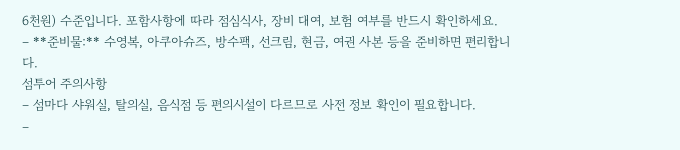6천원) 수준입니다. 포함사항에 따라 점심식사, 장비 대여, 보험 여부를 반드시 확인하세요.
– **준비물:** 수영복, 아쿠아슈즈, 방수팩, 선크림, 현금, 여권 사본 등을 준비하면 편리합니다.
섬투어 주의사항
– 섬마다 샤워실, 탈의실, 음식점 등 편의시설이 다르므로 사전 정보 확인이 필요합니다.
–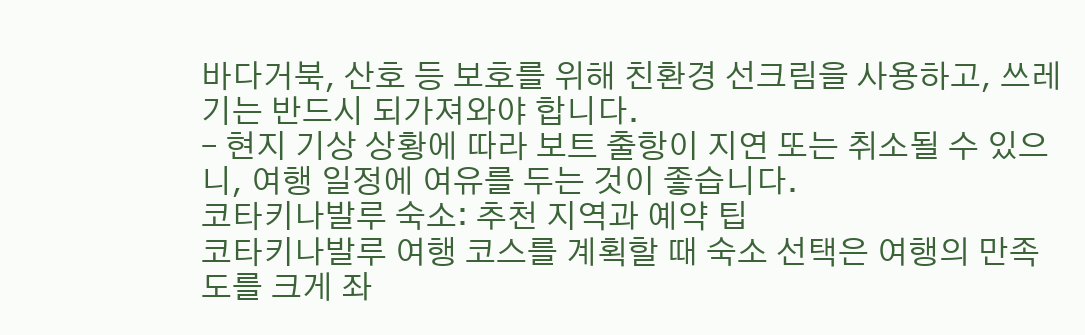바다거북, 산호 등 보호를 위해 친환경 선크림을 사용하고, 쓰레기는 반드시 되가져와야 합니다.
– 현지 기상 상황에 따라 보트 출항이 지연 또는 취소될 수 있으니, 여행 일정에 여유를 두는 것이 좋습니다.
코타키나발루 숙소: 추천 지역과 예약 팁
코타키나발루 여행 코스를 계획할 때 숙소 선택은 여행의 만족도를 크게 좌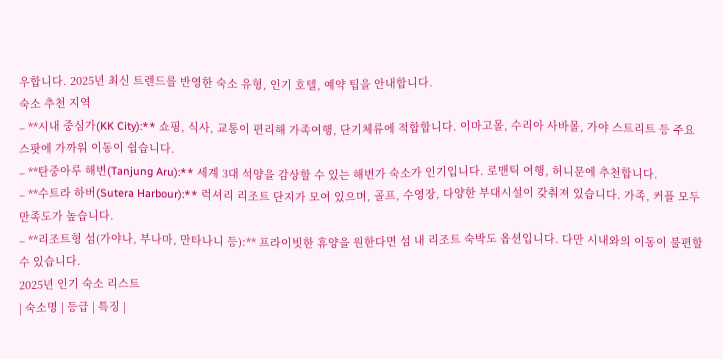우합니다. 2025년 최신 트렌드를 반영한 숙소 유형, 인기 호텔, 예약 팁을 안내합니다.
숙소 추천 지역
– **시내 중심가(KK City):** 쇼핑, 식사, 교통이 편리해 가족여행, 단기체류에 적합합니다. 이마고몰, 수리아 사바몰, 가야 스트리트 등 주요 스팟에 가까워 이동이 쉽습니다.
– **탄중아루 해변(Tanjung Aru):** 세계 3대 석양을 감상할 수 있는 해변가 숙소가 인기입니다. 로맨틱 여행, 허니문에 추천합니다.
– **수트라 하버(Sutera Harbour):** 럭셔리 리조트 단지가 모여 있으며, 골프, 수영장, 다양한 부대시설이 갖춰져 있습니다. 가족, 커플 모두 만족도가 높습니다.
– **리조트형 섬(가야나, 부나마, 만타나니 등):** 프라이빗한 휴양을 원한다면 섬 내 리조트 숙박도 옵션입니다. 다만 시내와의 이동이 불편할 수 있습니다.
2025년 인기 숙소 리스트
| 숙소명 | 등급 | 특징 |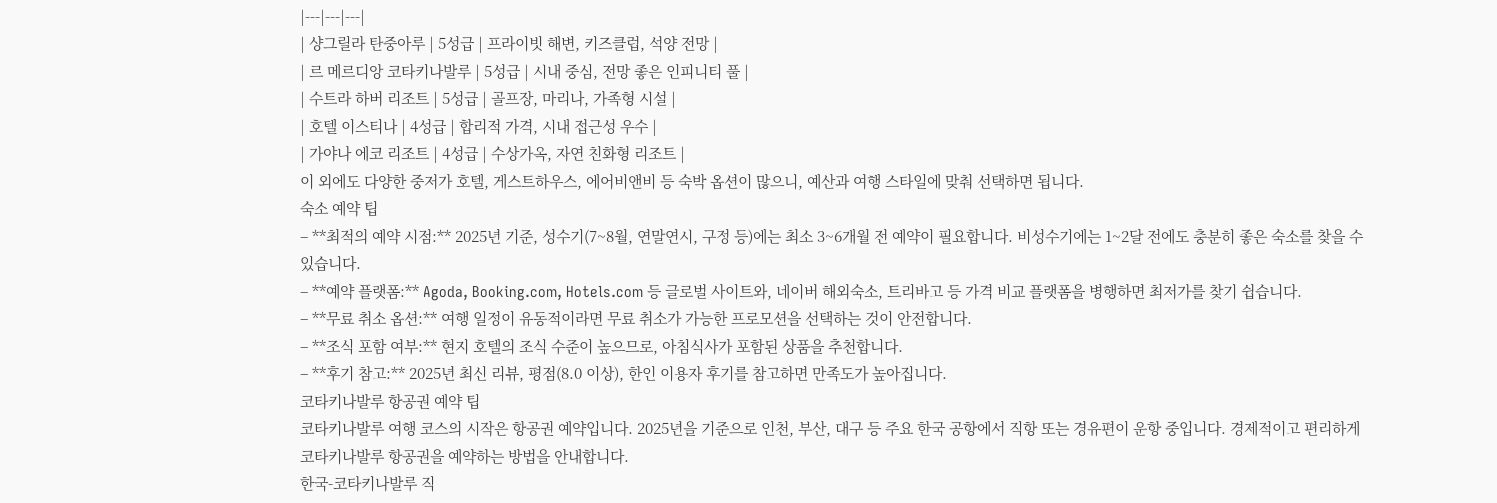|---|---|---|
| 샹그릴라 탄중아루 | 5성급 | 프라이빗 해변, 키즈클럽, 석양 전망 |
| 르 메르디앙 코타키나발루 | 5성급 | 시내 중심, 전망 좋은 인피니티 풀 |
| 수트라 하버 리조트 | 5성급 | 골프장, 마리나, 가족형 시설 |
| 호텔 이스티나 | 4성급 | 합리적 가격, 시내 접근성 우수 |
| 가야나 에코 리조트 | 4성급 | 수상가옥, 자연 친화형 리조트 |
이 외에도 다양한 중저가 호텔, 게스트하우스, 에어비앤비 등 숙박 옵션이 많으니, 예산과 여행 스타일에 맞춰 선택하면 됩니다.
숙소 예약 팁
– **최적의 예약 시점:** 2025년 기준, 성수기(7~8월, 연말연시, 구정 등)에는 최소 3~6개월 전 예약이 필요합니다. 비성수기에는 1~2달 전에도 충분히 좋은 숙소를 찾을 수 있습니다.
– **예약 플랫폼:** Agoda, Booking.com, Hotels.com 등 글로벌 사이트와, 네이버 해외숙소, 트리바고 등 가격 비교 플랫폼을 병행하면 최저가를 찾기 쉽습니다.
– **무료 취소 옵션:** 여행 일정이 유동적이라면 무료 취소가 가능한 프로모션을 선택하는 것이 안전합니다.
– **조식 포함 여부:** 현지 호텔의 조식 수준이 높으므로, 아침식사가 포함된 상품을 추천합니다.
– **후기 참고:** 2025년 최신 리뷰, 평점(8.0 이상), 한인 이용자 후기를 참고하면 만족도가 높아집니다.
코타키나발루 항공권 예약 팁
코타키나발루 여행 코스의 시작은 항공권 예약입니다. 2025년을 기준으로 인천, 부산, 대구 등 주요 한국 공항에서 직항 또는 경유편이 운항 중입니다. 경제적이고 편리하게 코타키나발루 항공권을 예약하는 방법을 안내합니다.
한국-코타키나발루 직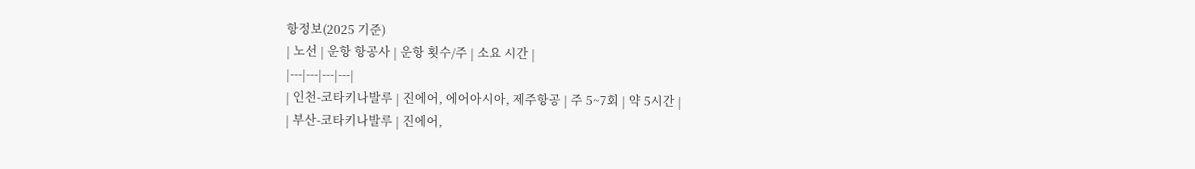항정보(2025 기준)
| 노선 | 운항 항공사 | 운항 횟수/주 | 소요 시간 |
|---|---|---|---|
| 인천-코타키나발루 | 진에어, 에어아시아, 제주항공 | 주 5~7회 | 약 5시간 |
| 부산-코타키나발루 | 진에어,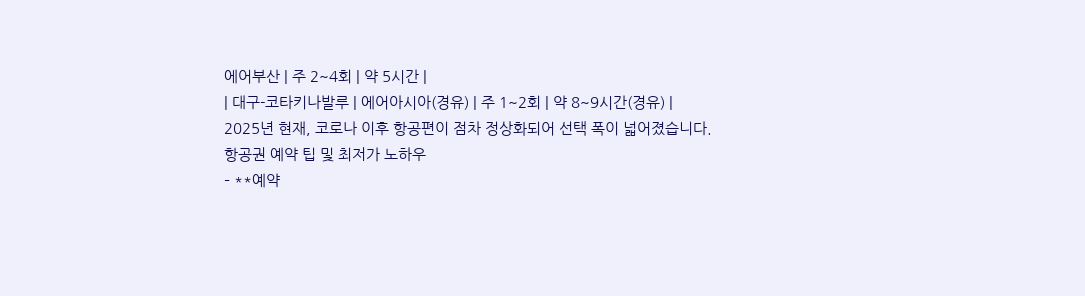에어부산 | 주 2~4회 | 약 5시간 |
| 대구-코타키나발루 | 에어아시아(경유) | 주 1~2회 | 약 8~9시간(경유) |
2025년 현재, 코로나 이후 항공편이 점차 정상화되어 선택 폭이 넓어졌습니다.
항공권 예약 팁 및 최저가 노하우
– **예약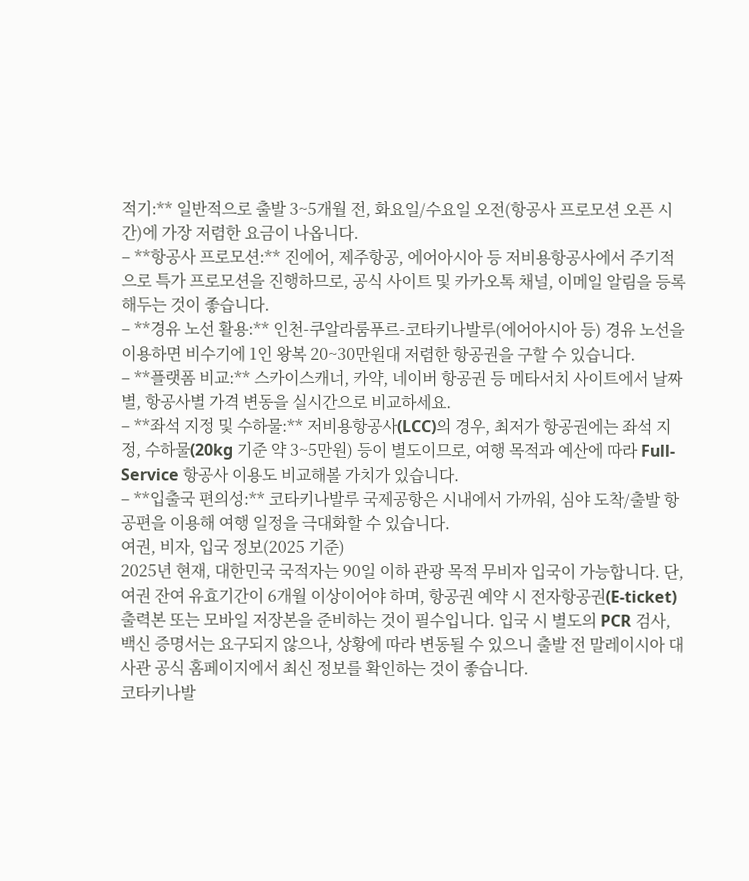적기:** 일반적으로 출발 3~5개월 전, 화요일/수요일 오전(항공사 프로모션 오픈 시간)에 가장 저렴한 요금이 나옵니다.
– **항공사 프로모션:** 진에어, 제주항공, 에어아시아 등 저비용항공사에서 주기적으로 특가 프로모션을 진행하므로, 공식 사이트 및 카카오톡 채널, 이메일 알림을 등록해두는 것이 좋습니다.
– **경유 노선 활용:** 인천-쿠알라룸푸르-코타키나발루(에어아시아 등) 경유 노선을 이용하면 비수기에 1인 왕복 20~30만원대 저렴한 항공권을 구할 수 있습니다.
– **플랫폼 비교:** 스카이스캐너, 카약, 네이버 항공권 등 메타서치 사이트에서 날짜별, 항공사별 가격 변동을 실시간으로 비교하세요.
– **좌석 지정 및 수하물:** 저비용항공사(LCC)의 경우, 최저가 항공권에는 좌석 지정, 수하물(20kg 기준 약 3~5만원) 등이 별도이므로, 여행 목적과 예산에 따라 Full-Service 항공사 이용도 비교해볼 가치가 있습니다.
– **입출국 편의성:** 코타키나발루 국제공항은 시내에서 가까워, 심야 도착/출발 항공편을 이용해 여행 일정을 극대화할 수 있습니다.
여권, 비자, 입국 정보(2025 기준)
2025년 현재, 대한민국 국적자는 90일 이하 관광 목적 무비자 입국이 가능합니다. 단, 여권 잔여 유효기간이 6개월 이상이어야 하며, 항공권 예약 시 전자항공권(E-ticket) 출력본 또는 모바일 저장본을 준비하는 것이 필수입니다. 입국 시 별도의 PCR 검사, 백신 증명서는 요구되지 않으나, 상황에 따라 변동될 수 있으니 출발 전 말레이시아 대사관 공식 홈페이지에서 최신 정보를 확인하는 것이 좋습니다.
코타키나발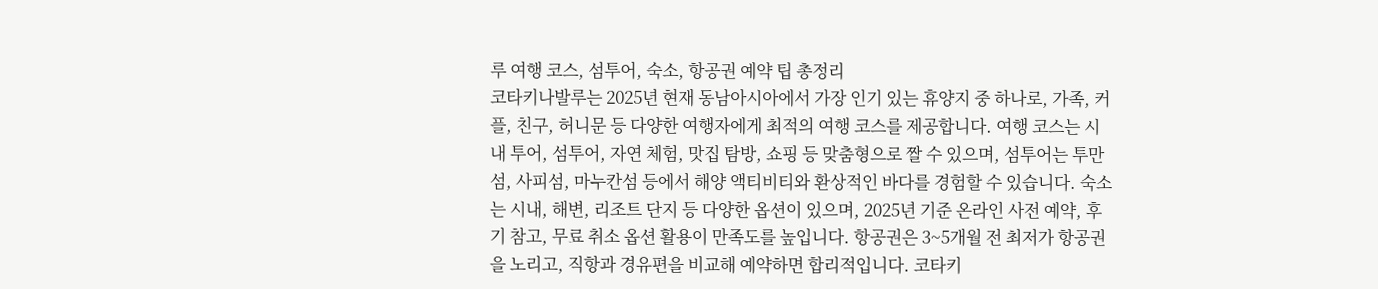루 여행 코스, 섬투어, 숙소, 항공권 예약 팁 총정리
코타키나발루는 2025년 현재 동남아시아에서 가장 인기 있는 휴양지 중 하나로, 가족, 커플, 친구, 허니문 등 다양한 여행자에게 최적의 여행 코스를 제공합니다. 여행 코스는 시내 투어, 섬투어, 자연 체험, 맛집 탐방, 쇼핑 등 맞춤형으로 짤 수 있으며, 섬투어는 투만섬, 사피섬, 마누칸섬 등에서 해양 액티비티와 환상적인 바다를 경험할 수 있습니다. 숙소는 시내, 해변, 리조트 단지 등 다양한 옵션이 있으며, 2025년 기준 온라인 사전 예약, 후기 참고, 무료 취소 옵션 활용이 만족도를 높입니다. 항공권은 3~5개월 전 최저가 항공권을 노리고, 직항과 경유편을 비교해 예약하면 합리적입니다. 코타키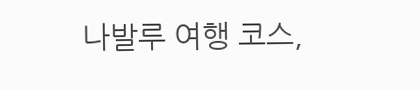나발루 여행 코스,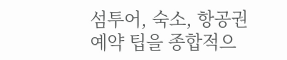섬투어, 숙소, 항공권 예약 팁을 종합적으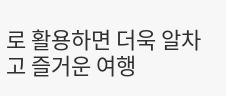로 활용하면 더욱 알차고 즐거운 여행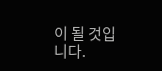이 될 것입니다.